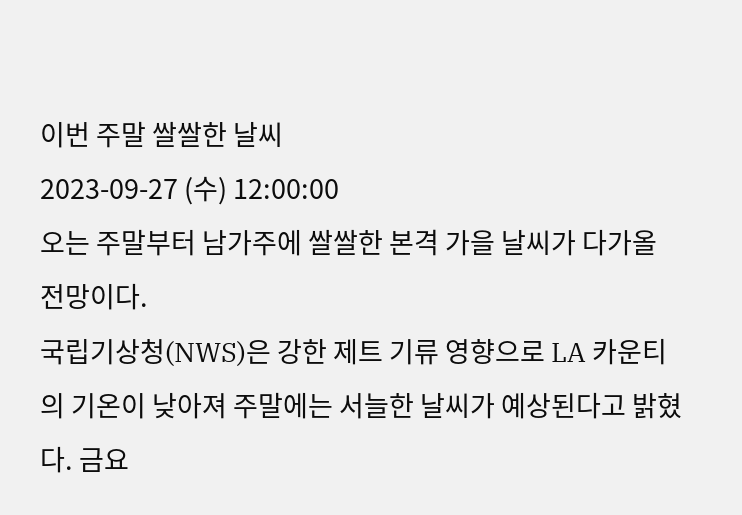이번 주말 쌀쌀한 날씨
2023-09-27 (수) 12:00:00
오는 주말부터 남가주에 쌀쌀한 본격 가을 날씨가 다가올 전망이다.
국립기상청(NWS)은 강한 제트 기류 영향으로 LA 카운티의 기온이 낮아져 주말에는 서늘한 날씨가 예상된다고 밝혔다. 금요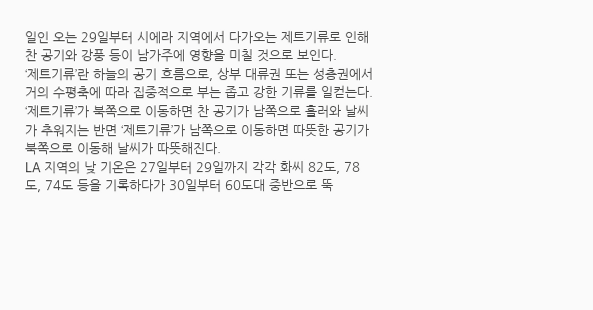일인 오는 29일부터 시에라 지역에서 다가오는 제트기류로 인해 찬 공기와 강풍 등이 남가주에 영향을 미칠 것으로 보인다.
‘제트기류’란 하늘의 공기 흐름으로, 상부 대류권 또는 성층권에서 거의 수평축에 따라 집중적으로 부는 좁고 강한 기류를 일컫는다. ‘제트기류’가 북쪽으로 이동하면 찬 공기가 남쪽으로 흘러와 날씨가 추워지는 반면 ‘제트기류’가 남쪽으로 이동하면 따뜻한 공기가 북쪽으로 이동해 날씨가 따뜻해진다.
LA 지역의 낮 기온은 27일부터 29일까지 각각 화씨 82도, 78도, 74도 등을 기록하다가 30일부터 60도대 중반으로 뚝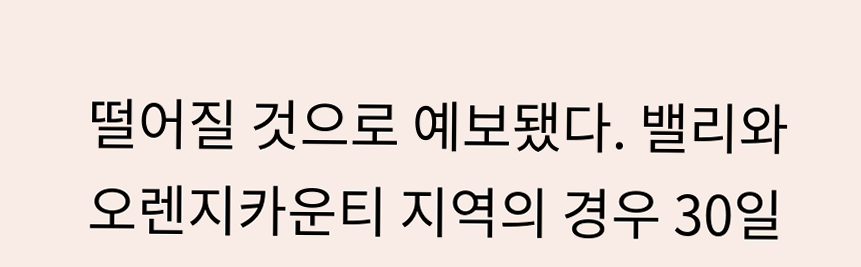떨어질 것으로 예보됐다. 밸리와 오렌지카운티 지역의 경우 30일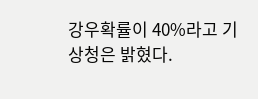강우확률이 40%라고 기상청은 밝혔다.